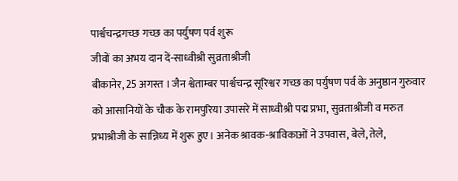पार्श्वचन्द्रगच्छ गच्छ का पर्युषण पर्व शुरू
जीवों का अभय दान दें-साध्वीश्री सुव्रताश्रीजी
बीकानेर, 25 अगस्त । जैन श्वेताम्बर पार्श्वचन्द्र सूरिश्वर गच्छ का पर्युषण पर्व के अनुष्ठान गुरुवार को आसानियों के चौक के रामपुरिया उपासरे में साध्वीश्री पद्म प्रभा, सुव्रताश्रीजी व मरुत प्रभाश्रीजी के सान्निध्य में शुरू हुए। अनेक श्रावक-श्राविकाओं ने उपवास, बेले, तेले,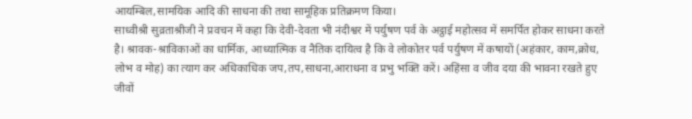आयम्बिल,सामयिक आदि की साधना की तथा सामूहिक प्रतिक्रमण किया।
साध्वीश्री सुव्रताश्रीजी ने प्रवचन में कहा कि देवी-देवता भी नंदीश्वर में पर्युषण पर्व के अट्ठाई महोत्सव में समर्पित होकर साधना करते है। श्रावक-श्राविकाओं का धार्मिक, आध्यात्मिक व नैतिक दायित्व है कि वे लोकोतर पर्व पर्युषण में कषायों (अहंकार, काम,क्रोध, लोभ व मोह) का त्याग कर अधिकाधिक जप,तप,साधना,आराधना व प्रभु भक्ति करें। अहिंसा व जीव दया की भावना रखते हुए जीवों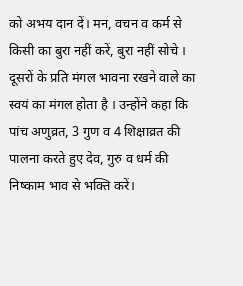को अभय दान दें। मन, वचन व कर्म से किसी का बुरा नहीं करें, बुरा नहीं सोचे । दूसरों के प्रति मंगल भावना रखने वाले का स्वयं का मंगल होता है । उन्होंने कहा कि पांच अणुव्रत, 3 गुण व 4 शिक्षाव्रत की पालना करते हुए देव, गुरु व धर्म की निष्काम भाव से भक्ति करें।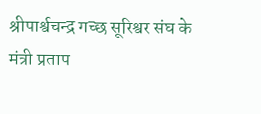श्रीपार्श्वचन्द्र गच्छ सूरिश्वर संघ के मंत्री प्रताप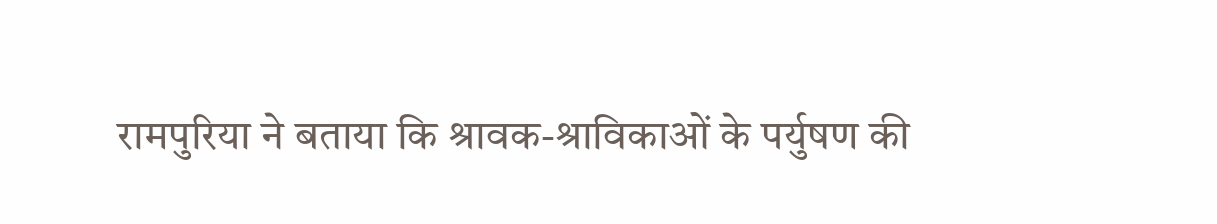रामपुरिया ने बताया कि श्रावक-श्राविकाओं के पर्युषण की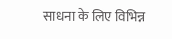साधना के लिए विभिन्न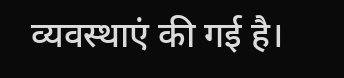व्यवस्थाएं की गई है।